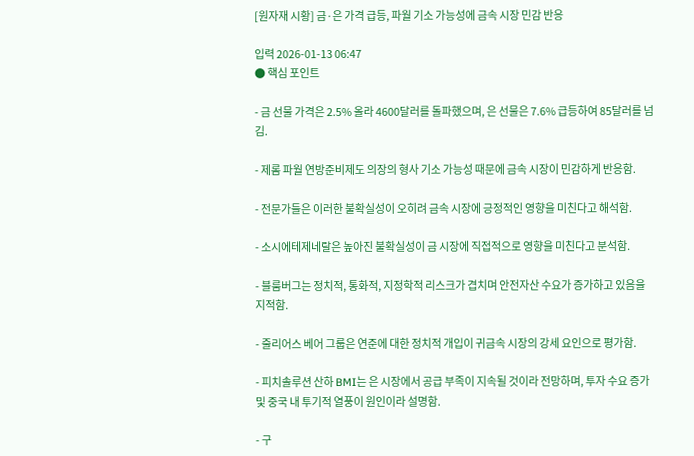[원자재 시황] 금·은 가격 급등, 파월 기소 가능성에 금속 시장 민감 반응

입력 2026-01-13 06:47
● 핵심 포인트

- 금 선물 가격은 2.5% 올라 4600달러를 돌파했으며, 은 선물은 7.6% 급등하여 85달러를 넘김.

- 제롬 파월 연방준비제도 의장의 형사 기소 가능성 때문에 금속 시장이 민감하게 반응함.

- 전문가들은 이러한 불확실성이 오히려 금속 시장에 긍정적인 영향을 미친다고 해석함.

- 소시에테제네랄은 높아진 불확실성이 금 시장에 직접적으로 영향을 미친다고 분석함.

- 블룸버그는 정치적, 통화적, 지정학적 리스크가 겹치며 안전자산 수요가 증가하고 있음을 지적함.

- 줄리어스 베어 그룹은 연준에 대한 정치적 개입이 귀금속 시장의 강세 요인으로 평가함.

- 피치솔루션 산하 BMI는 은 시장에서 공급 부족이 지속될 것이라 전망하며, 투자 수요 증가 및 중국 내 투기적 열풍이 원인이라 설명함.

- 구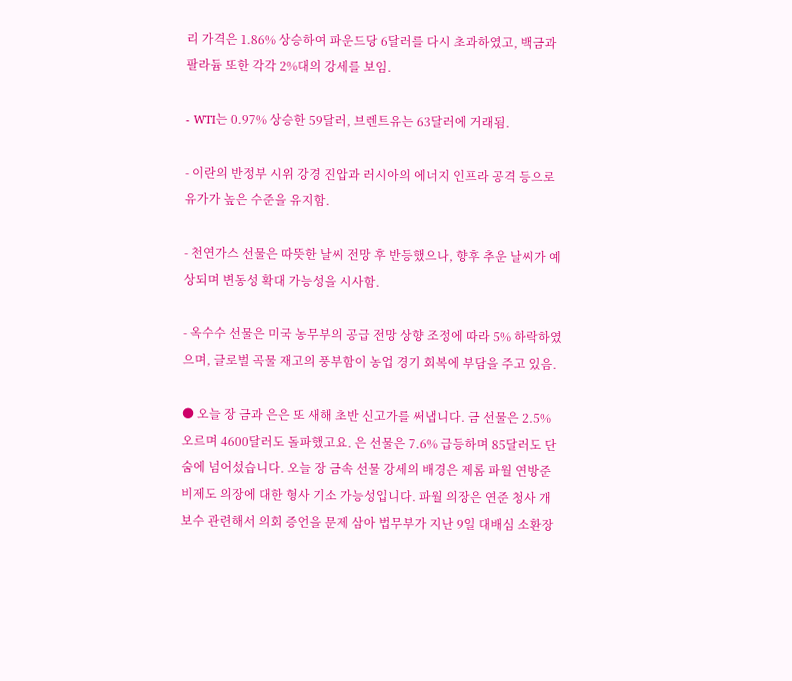리 가격은 1.86% 상승하여 파운드당 6달러를 다시 초과하였고, 백금과 팔라듐 또한 각각 2%대의 강세를 보임.

- WTI는 0.97% 상승한 59달러, 브렌트유는 63달러에 거래됨.

- 이란의 반정부 시위 강경 진압과 러시아의 에너지 인프라 공격 등으로 유가가 높은 수준을 유지함.

- 천연가스 선물은 따뜻한 날씨 전망 후 반등했으나, 향후 추운 날씨가 예상되며 변동성 확대 가능성을 시사함.

- 옥수수 선물은 미국 농무부의 공급 전망 상향 조정에 따라 5% 하락하였으며, 글로벌 곡물 재고의 풍부함이 농업 경기 회복에 부담을 주고 있음.

● 오늘 장 금과 은은 또 새해 초반 신고가를 써냅니다. 금 선물은 2.5% 오르며 4600달러도 돌파했고요. 은 선물은 7.6% 급등하며 85달러도 단숨에 넘어섰습니다. 오늘 장 금속 선물 강세의 배경은 제롬 파월 연방준비제도 의장에 대한 형사 기소 가능성입니다. 파월 의장은 연준 청사 개보수 관련해서 의회 증언을 문제 삼아 법무부가 지난 9일 대배심 소환장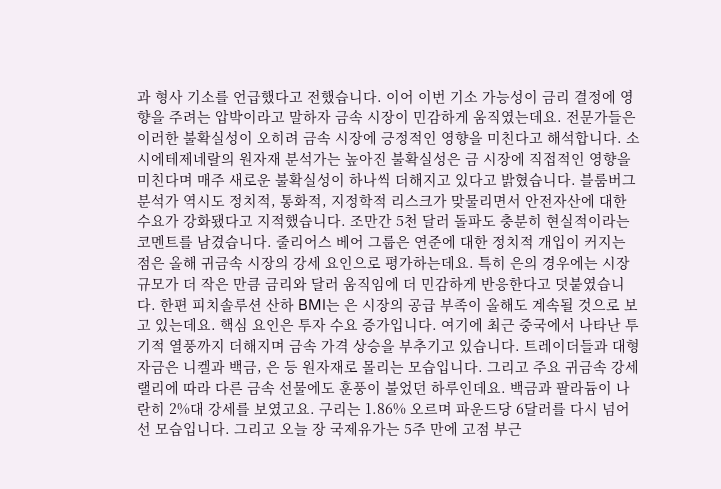과 형사 기소를 언급했다고 전했습니다. 이어 이번 기소 가능성이 금리 결정에 영향을 주려는 압박이라고 말하자 금속 시장이 민감하게 움직였는데요. 전문가들은 이러한 불확실성이 오히려 금속 시장에 긍정적인 영향을 미친다고 해석합니다. 소시에테제네랄의 원자재 분석가는 높아진 불확실성은 금 시장에 직접적인 영향을 미친다며 매주 새로운 불확실성이 하나씩 더해지고 있다고 밝혔습니다. 블룸버그 분석가 역시도 정치적, 통화적, 지정학적 리스크가 맞물리면서 안전자산에 대한 수요가 강화됐다고 지적했습니다. 조만간 5천 달러 돌파도 충분히 현실적이라는 코멘트를 남겼습니다. 줄리어스 베어 그룹은 연준에 대한 정치적 개입이 커지는 점은 올해 귀금속 시장의 강세 요인으로 평가하는데요. 특히 은의 경우에는 시장 규모가 더 작은 만큼 금리와 달러 움직임에 더 민감하게 반응한다고 덧붙였습니다. 한편 피치솔루션 산하 BMI는 은 시장의 공급 부족이 올해도 계속될 것으로 보고 있는데요. 핵심 요인은 투자 수요 증가입니다. 여기에 최근 중국에서 나타난 투기적 열풍까지 더해지며 금속 가격 상승을 부추기고 있습니다. 트레이더들과 대형 자금은 니켈과 백금, 은 등 원자재로 몰리는 모습입니다. 그리고 주요 귀금속 강세 랠리에 따라 다른 금속 선물에도 훈풍이 불었던 하루인데요. 백금과 팔라듐이 나란히 2%대 강세를 보였고요. 구리는 1.86% 오르며 파운드당 6달러를 다시 넘어선 모습입니다. 그리고 오늘 장 국제유가는 5주 만에 고점 부근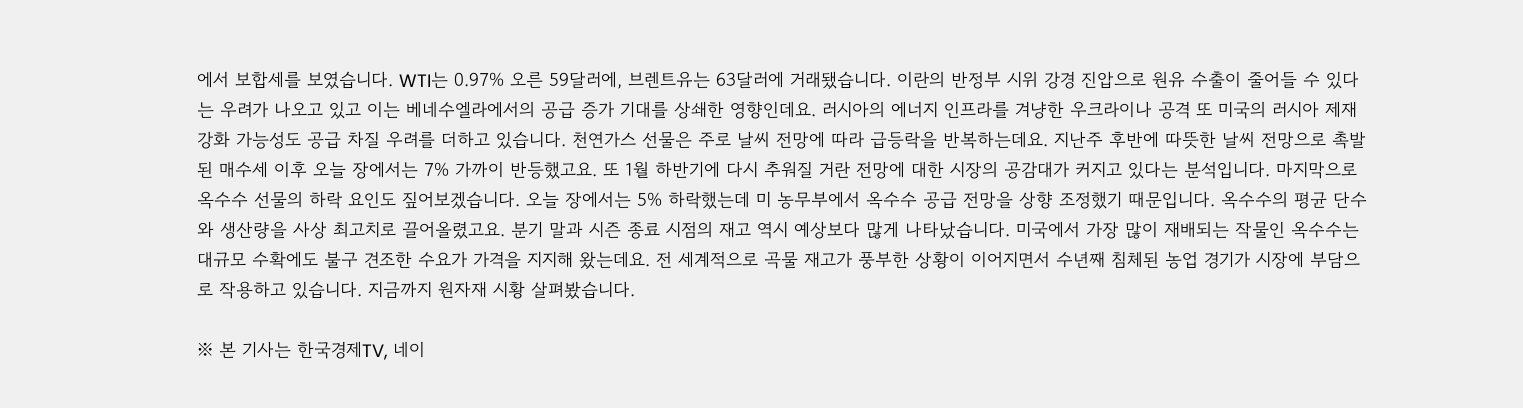에서 보합세를 보였습니다. WTI는 0.97% 오른 59달러에, 브렌트유는 63달러에 거래됐습니다. 이란의 반정부 시위 강경 진압으로 원유 수출이 줄어들 수 있다는 우려가 나오고 있고 이는 베네수엘라에서의 공급 증가 기대를 상쇄한 영향인데요. 러시아의 에너지 인프라를 겨냥한 우크라이나 공격 또 미국의 러시아 제재 강화 가능성도 공급 차질 우려를 더하고 있습니다. 천연가스 선물은 주로 날씨 전망에 따라 급등락을 반복하는데요. 지난주 후반에 따뜻한 날씨 전망으로 촉발된 매수세 이후 오늘 장에서는 7% 가까이 반등했고요. 또 1월 하반기에 다시 추워질 거란 전망에 대한 시장의 공감대가 커지고 있다는 분석입니다. 마지막으로 옥수수 선물의 하락 요인도 짚어보겠습니다. 오늘 장에서는 5% 하락했는데 미 농무부에서 옥수수 공급 전망을 상향 조정했기 때문입니다. 옥수수의 평균 단수와 생산량을 사상 최고치로 끌어올렸고요. 분기 말과 시즌 종료 시점의 재고 역시 예상보다 많게 나타났습니다. 미국에서 가장 많이 재배되는 작물인 옥수수는 대규모 수확에도 불구 견조한 수요가 가격을 지지해 왔는데요. 전 세계적으로 곡물 재고가 풍부한 상황이 이어지면서 수년째 침체된 농업 경기가 시장에 부담으로 작용하고 있습니다. 지금까지 원자재 시황 살펴봤습니다.

※ 본 기사는 한국경제TV, 네이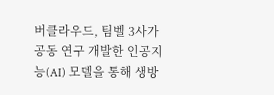버클라우드, 팀벨 3사가 공동 연구 개발한 인공지능(AI) 모델을 통해 생방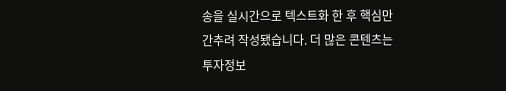송을 실시간으로 텍스트화 한 후 핵심만 간추려 작성됐습니다. 더 많은 콘텐츠는 투자정보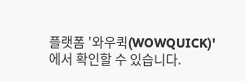플랫폼 '와우퀵(WOWQUICK)'에서 확인할 수 있습니다.